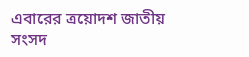এবারের ত্রয়োদশ জাতীয় সংসদ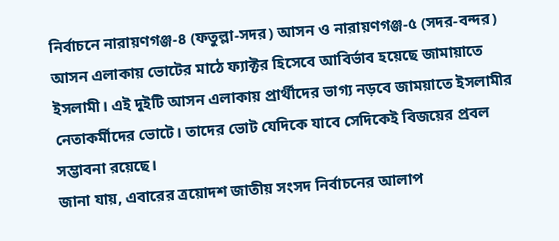নির্বাচনে নারায়ণগঞ্জ-৪ (ফতুল্লা-সদর) আসন ও নারায়ণগঞ্জ-৫ (সদর-বন্দর) আসন এলাকায় ভোটের মাঠে ফ্যাক্টর হিসেবে আবির্ভাব হয়েছে জামায়াতে ইসলামী। এই দুইটি আসন এলাকায় প্রার্থীদের ভাগ্য নড়বে জাময়াতে ইসলামীর নেতাকর্মীদের ভোটে। তাদের ভোট যেদিকে যাবে সেদিকেই বিজয়ের প্রবল সম্ভাবনা রয়েছে।
জানা যায়, এবারের ত্রয়োদশ জাতীয় সংসদ নির্বাচনের আলাপ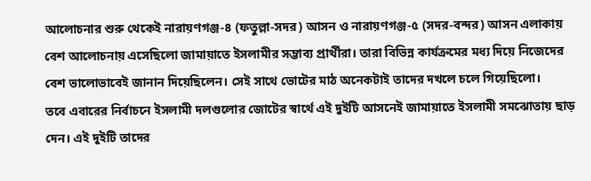আলোচনার শুরু থেকেই নারায়ণগঞ্জ-৪ (ফতুল্লা-সদর) আসন ও নারায়ণগঞ্জ-৫ (সদর-বন্দর) আসন এলাকায় বেশ আলোচনায় এসেছিলো জামায়াতে ইসলামীর সম্ভাব্য প্রার্থীরা। তারা বিভিন্ন কার্যক্রমের মধ্য দিয়ে নিজেদের বেশ ভালোভাবেই জানান দিয়েছিলেন। সেই সাথে ভোটের মাঠ অনেকটাই তাদের দখলে চলে গিয়েছিলো।
তবে এবারের নির্বাচনে ইসলামী দলগুলোর জোটের স্বার্থে এই দুইটি আসনেই জামায়াতে ইসলামী সমঝোতায় ছাড় দেন। এই দুইটি তাদের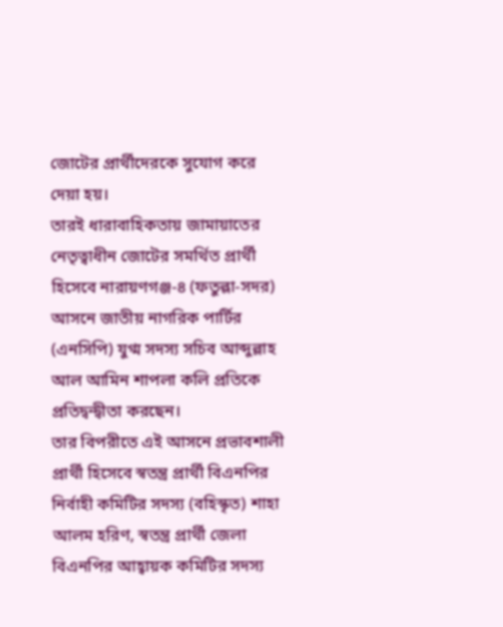জোটের প্রার্থীদেরকে সুযোগ করে দেয়া হয়।
তারই ধারাবাহিকতায় জামায়াতের নেতৃত্বাধীন জোটের সমর্থিত প্রার্থী হিসেবে নারায়ণগঞ্জ-৪ (ফতুল্লা-সদর) আসনে জাতীয় নাগরিক পার্টির (এনসিপি) যুগ্ম সদস্য সচিব আব্দুল্লাহ আল আমিন শাপলা কলি প্রতিকে প্রতিদ্বন্দ্বীতা করছেন।
তার বিপরীতে এই আসনে প্রভাবশালী প্রার্থী হিসেবে স্বতন্ত্র প্রার্থী বিএনপির নির্বাহী কমিটির সদস্য (বহিস্কৃত) শাহা আলম হরিণ, স্বতন্ত্র প্রার্থী জেলা বিএনপির আহ্বায়ক কমিটির সদস্য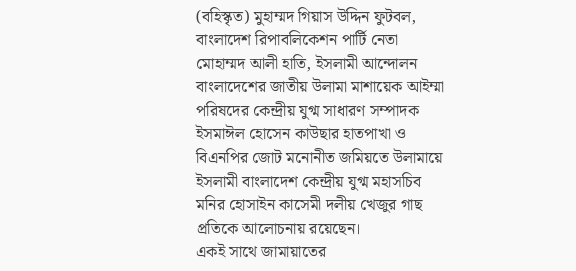(বহিস্কৃত) মুহাম্মদ গিয়াস উদ্দিন ফুটবল, বাংলাদেশ রিপাবলিকেশন পার্টি নেতা মোহাম্মদ আলী হাতি, ইসলামী আন্দোলন বাংলাদেশের জাতীয় উলামা মাশায়েক আইম্মা পরিষদের কেন্দ্রীয় যুগ্ম সাধারণ সম্পাদক ইসমাঈল হোসেন কাউছার হাতপাখা ও বিএনপির জোট মনোনীত জমিয়তে উলামায়ে ইসলামী বাংলাদেশ কেন্দ্রীয় যুগ্ম মহাসচিব মনির হোসাইন কাসেমী দলীয় খেজুর গাছ প্রতিকে আলোচনায় রয়েছেন।
একই সাথে জামায়াতের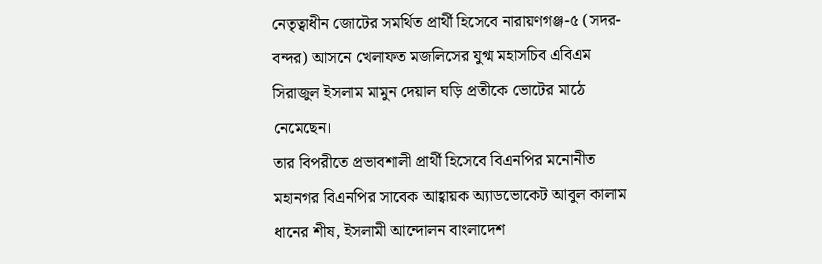নেতৃত্বাধীন জোটের সমর্থিত প্রার্থী হিসেবে নারায়ণগঞ্জ-৫ (সদর-বন্দর) আসনে খেলাফত মজলিসের যুগ্ম মহাসচিব এবিএম সিরাজুল ইসলাম মামুন দেয়াল ঘড়ি প্রতীকে ভোটের মাঠে নেমেছেন।
তার বিপরীতে প্রভাবশালী প্রার্থী হিসেবে বিএনপির মনোনীত মহানগর বিএনপির সাবেক আহ্বায়ক অ্যাডভোকেট আবুল কালাম ধানের শীষ, ইসলামী আন্দোলন বাংলাদেশ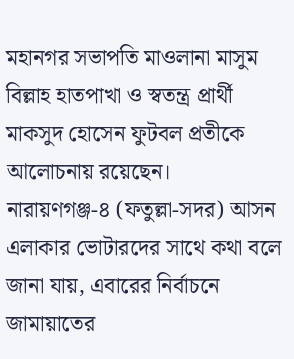মহানগর সভাপতি মাওলানা মাসুম বিল্লাহ হাতপাখা ও স্বতন্ত্র প্রার্থী মাকসুদ হোসেন ফুটবল প্রতীকে আলোচনায় রয়েছেন।
নারায়ণগঞ্জ-৪ (ফতুল্লা-সদর) আসন এলাকার ভোটারদের সাথে কথা বলে জানা যায়, এবারের নির্বাচনে জামায়াতের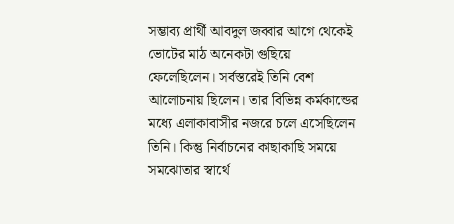সম্ভাব্য প্রার্থী আবদুল জব্বার আগে থেকেই ভোটের মাঠ অনেকটা গুছিয়ে ফেলেছিলেন। সর্বস্তরেই তিনি বেশ আলোচনায় ছিলেন। তার বিভিন্ন কর্মকান্ডের মধ্যে এলাকাবাসীর নজরে চলে এসেছিলেন তিনি। কিন্তু নির্বাচনের কাছাকাছি সময়ে সমঝোতার স্বার্থে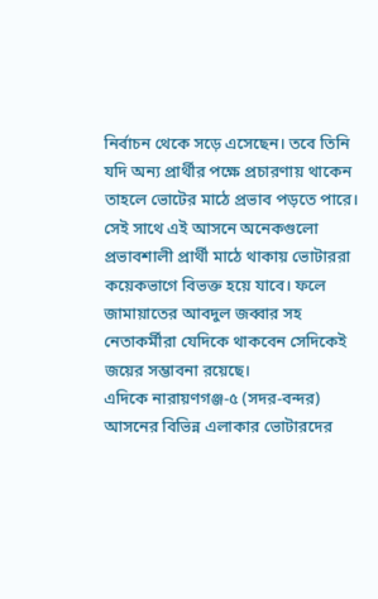নির্বাচন থেকে সড়ে এসেছেন। তবে তিনি যদি অন্য প্রার্থীর পক্ষে প্রচারণায় থাকেন তাহলে ভোটের মাঠে প্রভাব পড়তে পারে।
সেই সাথে এই আসনে অনেকগুলো প্রভাবশালী প্রার্থী মাঠে থাকায় ভোটাররা কয়েকভাগে বিভক্ত হয়ে যাবে। ফলে জামায়াতের আবদুল জব্বার সহ নেতাকর্মীরা যেদিকে থাকবেন সেদিকেই জয়ের সম্ভাবনা রয়েছে।
এদিকে নারায়ণগঞ্জ-৫ (সদর-বন্দর) আসনের বিভিন্ন এলাকার ভোটারদের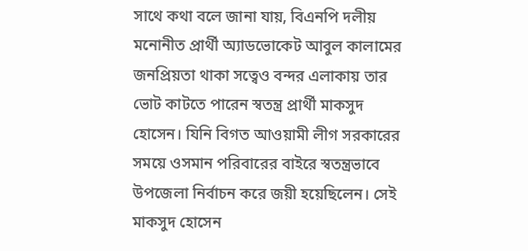সাথে কথা বলে জানা যায়, বিএনপি দলীয় মনোনীত প্রার্থী অ্যাডভোকেট আবুল কালামের জনপ্রিয়তা থাকা সত্বেও বন্দর এলাকায় তার ভোট কাটতে পারেন স্বতন্ত্র প্রার্থী মাকসুদ হোসেন। যিনি বিগত আওয়ামী লীগ সরকারের সময়ে ওসমান পরিবারের বাইরে স্বতন্ত্রভাবে উপজেলা নির্বাচন করে জয়ী হয়েছিলেন। সেই মাকসুদ হোসেন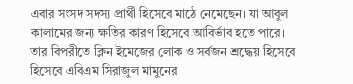এবার সংসদ সদস্য প্রার্থী হিসেবে মাঠে নেমেছেন। যা আবুল কালামের জন্য ক্ষতির কারণ হিসেবে আবির্ভাব হতে পারে।
তার বিপরীতে ক্লিন ইমেজের লোক ও সর্বজন শ্রদ্ধেয় হিসেবে হিসেবে এবিএম সিরাজুল মামুনের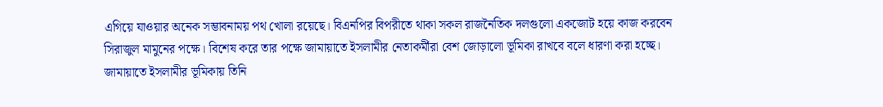এগিয়ে যাওয়ার অনেক সম্ভাবনাময় পথ খোলা রয়েছে। বিএনপির বিপরীতে থাকা সকল রাজনৈতিক দলগুলো একজোট হয়ে কাজ করবেন সিরাজুল মামুনের পক্ষে। বিশেষ করে তার পক্ষে জামায়াতে ইসলামীর নেতাকর্মীরা বেশ জোড়ালো ভূমিকা রাখবে বলে ধারণা করা হচ্ছে। জামায়াতে ইসলামীর ভূমিকায় তিনি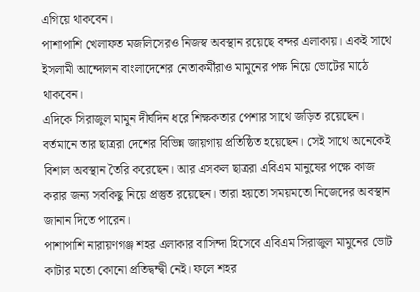এগিয়ে থাকবেন।
পাশাপাশি খেলাফত মজলিসেরও নিজস্ব অবস্থান রয়েছে বন্দর এলাকায়। একই সাথে ইসলামী আন্দোলন বাংলাদেশের নেতাকর্মীরাও মামুনের পক্ষ নিয়ে ভোটের মাঠে থাকবেন।
এদিকে সিরাজুল মামুন দীর্ঘদিন ধরে শিক্ষকতার পেশার সাথে জড়িত রয়েছেন। বর্তমানে তার ছাত্ররা দেশের বিভিন্ন জায়গায় প্রতিষ্ঠিত হয়েছেন। সেই সাথে অনেকেই বিশাল অবস্থান তৈরি করেছেন। আর এসকল ছাত্ররা এবিএম মানুষের পক্ষে কাজ করার জন্য সবকিছু নিয়ে প্রস্তুত রয়েছেন। তারা হয়তো সময়মতো নিজেদের অবস্থান জানান দিতে পারেন।
পাশাপাশি নারায়ণগঞ্জ শহর এলাকার বাসিন্দা হিসেবে এবিএম সিরাজুল মামুনের ভোট কাটার মতো কোনো প্রতিদ্বন্দ্বী নেই। ফলে শহর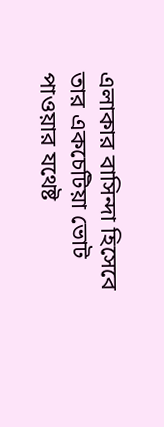এলাকার বাসিন্দা হিসেবে তার একচেটিয়া ভোট পাওয়ার যথেষ্ট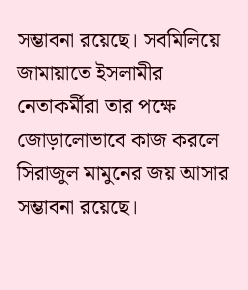সম্ভাবনা রয়েছে। সবমিলিয়ে জামায়াতে ইসলামীর নেতাকর্মীরা তার পক্ষে জোড়ালোভাবে কাজ করলে সিরাজুল মামুনের জয় আসার সম্ভাবনা রয়েছে।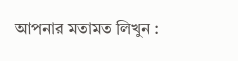আপনার মতামত লিখুন :